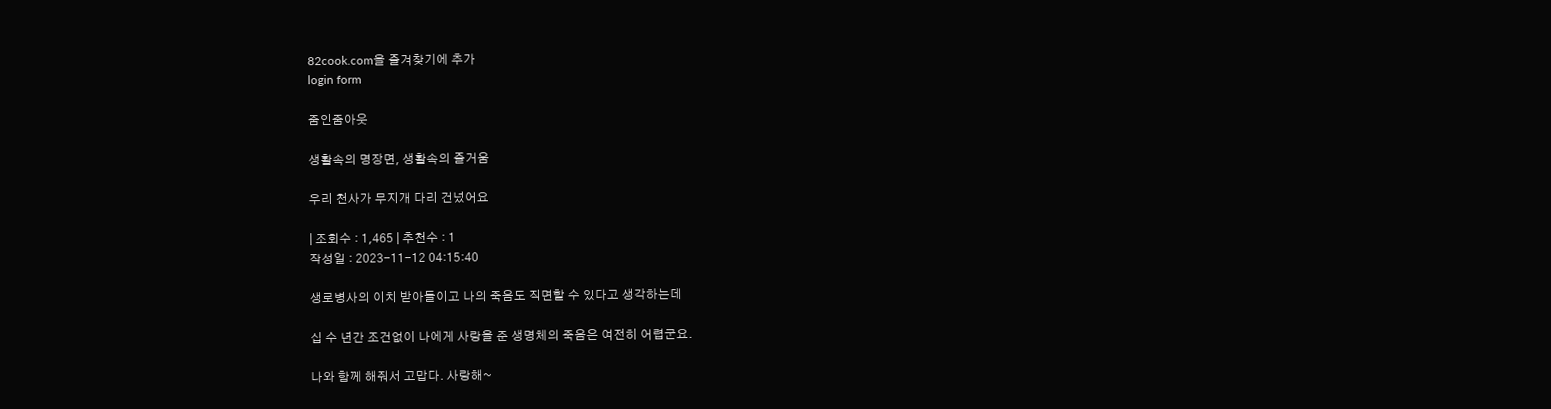82cook.com을 즐겨찾기에 추가
login form

줌인줌아웃

생활속의 명장면, 생활속의 즐거움

우리 천사가 무지개 다리 건넜어요

| 조회수 : 1,465 | 추천수 : 1
작성일 : 2023-11-12 04:15:40

생로병사의 이치 받아들이고 나의 죽음도 직면할 수 있다고 생각하는데

십 수 년간 조건없이 나에게 사랑을 준 생명체의 죽음은 여전히 어렵군요.

나와 함께 해줘서 고맙다. 사랑해~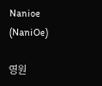Nanioe (NaniOe)

영원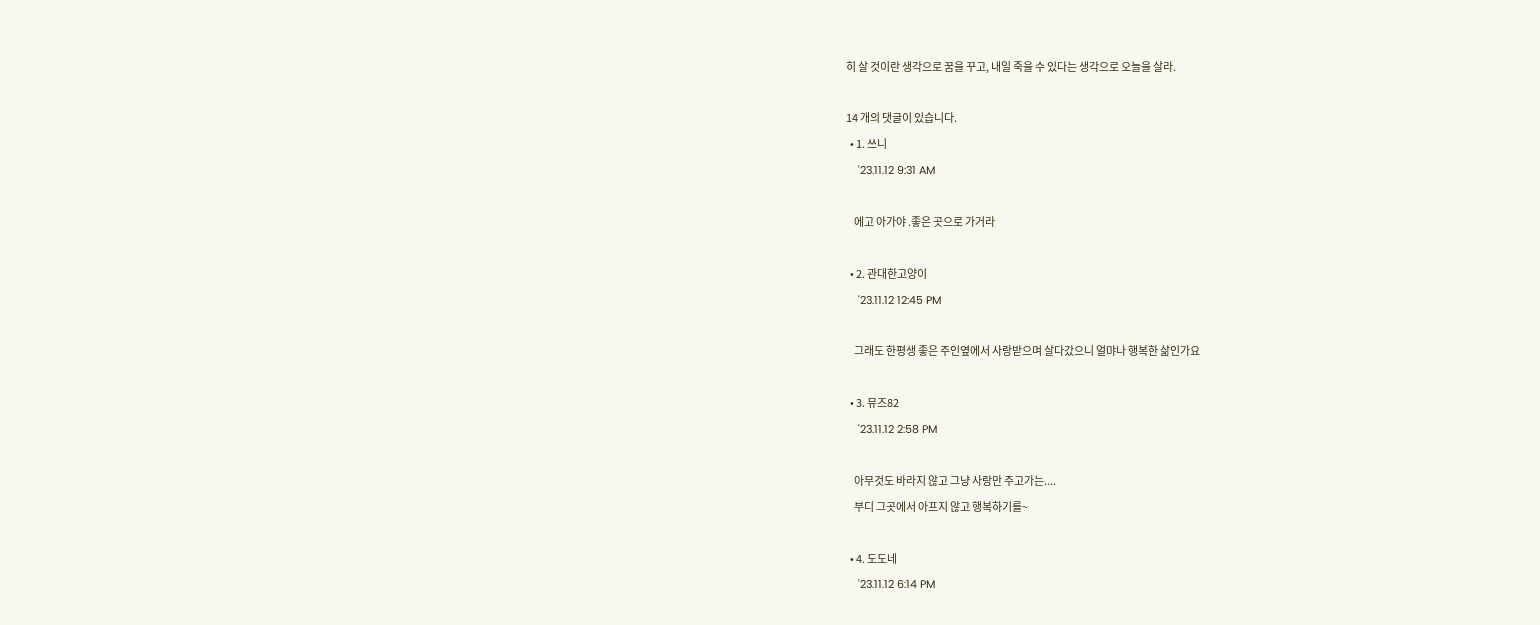히 살 것이란 생각으로 꿈을 꾸고, 내일 죽을 수 있다는 생각으로 오늘을 살라.

14 개의 댓글이 있습니다.
  • 1. 쓰니
    '23.11.12 9:31 AM

    에고 아가야 .좋은 곳으로 가거라

  • 2. 관대한고양이
    '23.11.12 12:45 PM

    그래도 한평생 좋은 주인옆에서 사랑받으며 살다갔으니 얼먀나 행복한 삶인가요

  • 3. 뮤즈82
    '23.11.12 2:58 PM

    아무것도 바라지 않고 그냥 사랑만 주고가는....
    부디 그곳에서 아프지 않고 행복하기를~

  • 4. 도도네
    '23.11.12 6:14 PM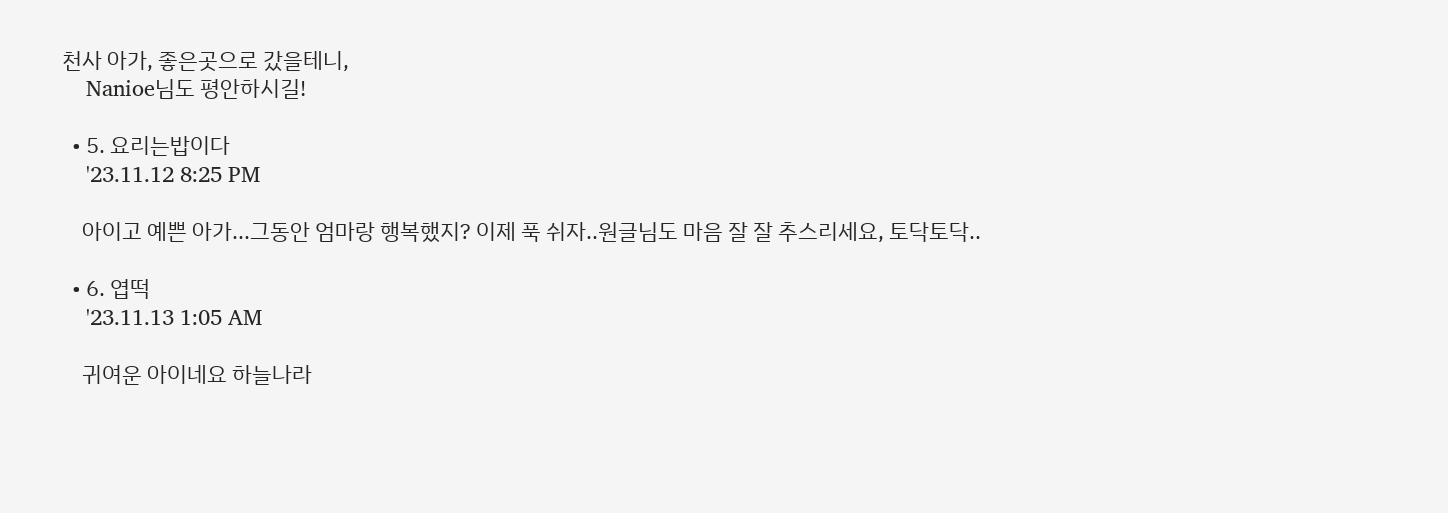천사 아가, 좋은곳으로 갔을테니,
    Nanioe님도 평안하시길!

  • 5. 요리는밥이다
    '23.11.12 8:25 PM

    아이고 예쁜 아가...그동안 엄마랑 행복했지? 이제 푹 쉬자..원글님도 마음 잘 잘 추스리세요, 토닥토닥..

  • 6. 엽떡
    '23.11.13 1:05 AM

    귀여운 아이네요 하늘나라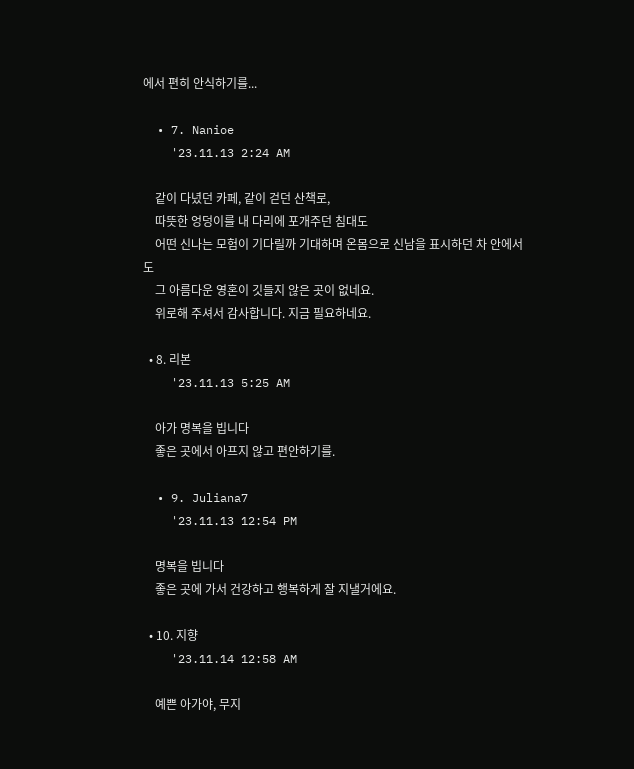에서 편히 안식하기를...

  • 7. Nanioe
    '23.11.13 2:24 AM

    같이 다녔던 카페, 같이 걷던 산책로,
    따뜻한 엉덩이를 내 다리에 포개주던 침대도
    어떤 신나는 모험이 기다릴까 기대하며 온몸으로 신남을 표시하던 차 안에서도
    그 아름다운 영혼이 깃들지 않은 곳이 없네요.
    위로해 주셔서 감사합니다. 지금 필요하네요.

  • 8. 리본
    '23.11.13 5:25 AM

    아가 명복을 빕니다
    좋은 곳에서 아프지 않고 편안하기를.

  • 9. Juliana7
    '23.11.13 12:54 PM

    명복을 빕니다
    좋은 곳에 가서 건강하고 행복하게 잘 지낼거에요.

  • 10. 지향
    '23.11.14 12:58 AM

    예쁜 아가야, 무지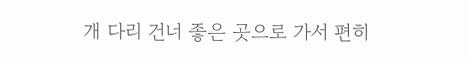개 다리 건너 좋은 곳으로 가서 편히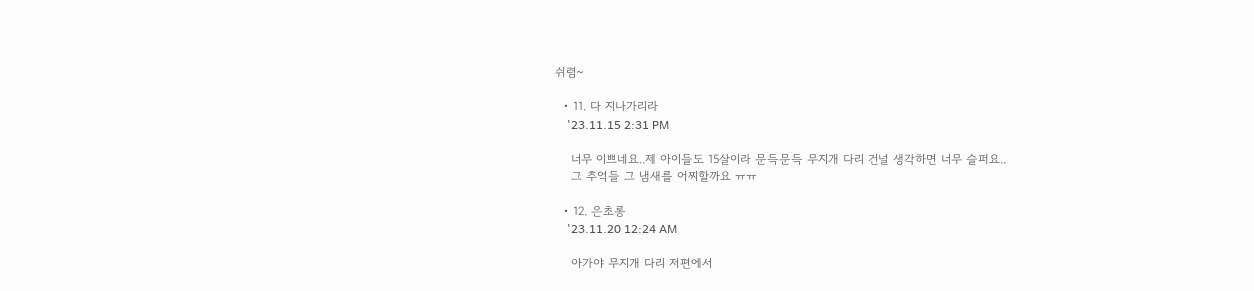쉬렴~

  • 11. 다 지나가리라
    '23.11.15 2:31 PM

    너무 이쁘네요..제 아이들도 15살이라 문득문득 무지개 다리 건널 생각하면 너무 슬퍼요..
    그 추억들 그 냄새를 어찌할까요 ㅠㅠ

  • 12. 은초롱
    '23.11.20 12:24 AM

    아가야 무지개 다리 저편에서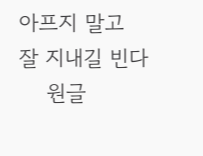아프지 말고 잘 지내길 빈다
    원글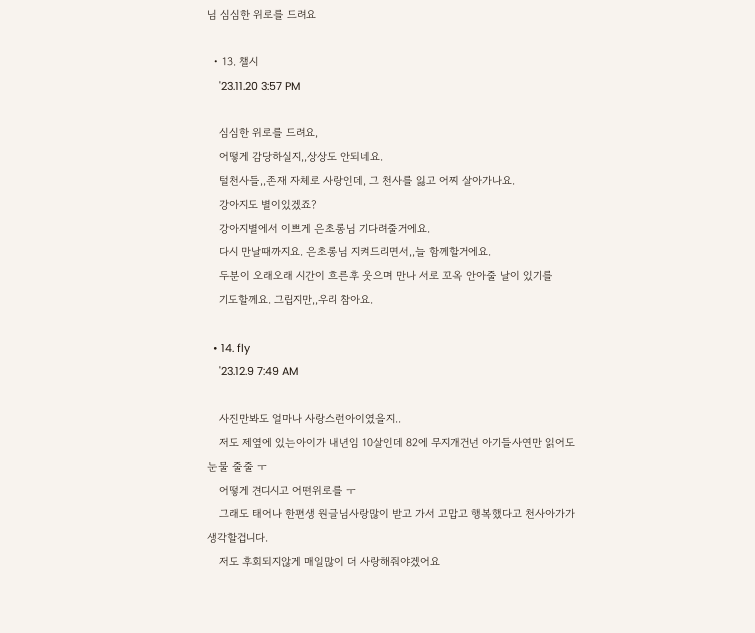님 심심한 위로를 드려요

  • 13. 챌시
    '23.11.20 3:57 PM

    심심한 위로를 드려요,
    어떻게 감당하실지,,상상도 안되네요.
    털천사들,,존재 자체로 사랑인데, 그 천사를 잃고 어찌 살아가나요.
    강아지도 별이있겠죠?
    강아지별에서 이쁘게 은초롱님 기다려줄거에요.
    다시 만날때까지요. 은초롱님 지켜드리면서,,늘 함께할거에요.
    두분이 오래오래 시간이 흐른후 웃으며 만나 서로 꼬옥 안아줄 날이 있기를
    기도할께요. 그립지만,,우리 참아요.

  • 14. fly
    '23.12.9 7:49 AM

    사진만봐도 얼마나 사랑스런아이였을지..
    저도 제옆에 있는아이가 내년임 10살인데 82에 무지개건넌 아기들사연만 읽어도 눈물 줄줄 ㅜ
    어떻게 견디시고 어떤위로를 ㅜ
    그래도 태어나 한편생 원글님사랑많이 받고 가서 고맙고 행복했다고 천사아가가 생각할겁니다.
    저도 후회되지않게 매일많이 더 사랑해줘야겠어요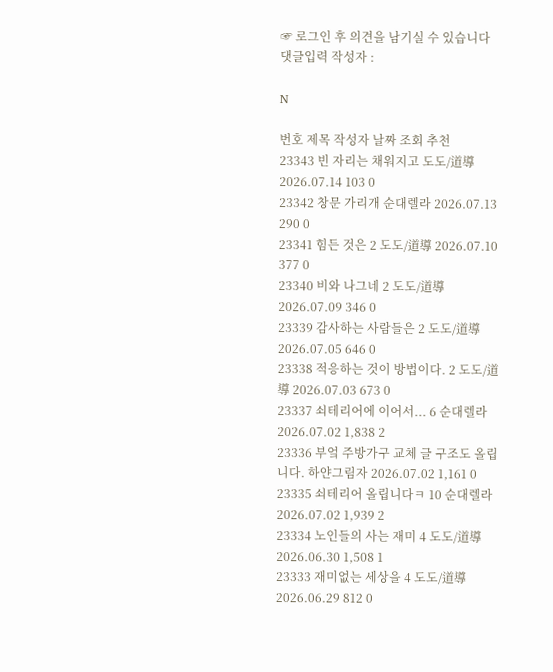☞ 로그인 후 의견을 남기실 수 있습니다
댓글입력 작성자 :

N

번호 제목 작성자 날짜 조회 추천
23343 빈 자리는 채워지고 도도/道導 2026.07.14 103 0
23342 창문 가리개 순대렐라 2026.07.13 290 0
23341 힘든 것은 2 도도/道導 2026.07.10 377 0
23340 비와 나그네 2 도도/道導 2026.07.09 346 0
23339 감사하는 사람들은 2 도도/道導 2026.07.05 646 0
23338 적응하는 것이 방법이다. 2 도도/道導 2026.07.03 673 0
23337 쇠테리어에 이어서... 6 순대렐라 2026.07.02 1,838 2
23336 부엌 주방가구 교체 글 구조도 올립니다. 하얀그림자 2026.07.02 1,161 0
23335 쇠테리어 올립니다ㅋ 10 순대렐라 2026.07.02 1,939 2
23334 노인들의 사는 재미 4 도도/道導 2026.06.30 1,508 1
23333 재미없는 세상을 4 도도/道導 2026.06.29 812 0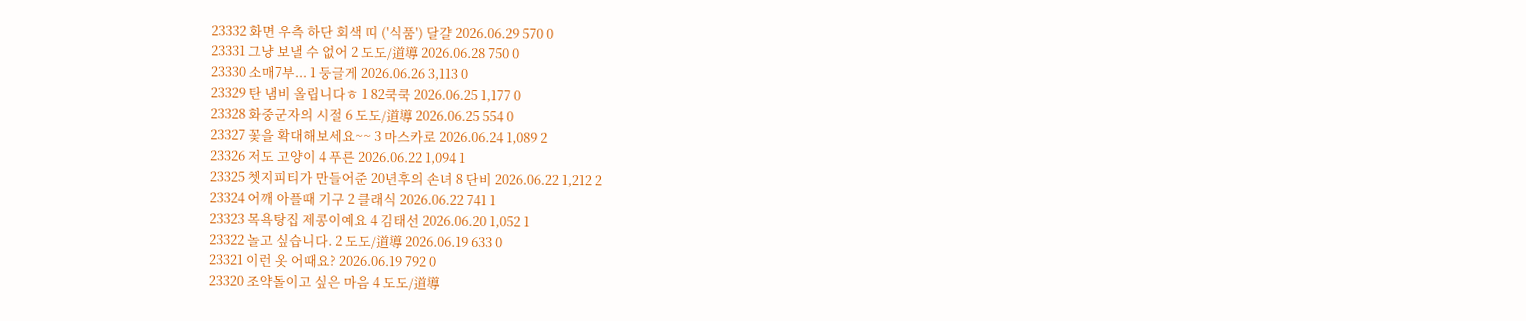23332 화면 우측 하단 회색 띠 ('식품') 달걀 2026.06.29 570 0
23331 그냥 보낼 수 없어 2 도도/道導 2026.06.28 750 0
23330 소매7부... 1 둥글게 2026.06.26 3,113 0
23329 탄 냄비 올립니다ㅎ 1 82쿡쿡 2026.06.25 1,177 0
23328 화중군자의 시절 6 도도/道導 2026.06.25 554 0
23327 꽃을 확대해보세요~~ 3 마스카로 2026.06.24 1,089 2
23326 저도 고양이 4 푸른 2026.06.22 1,094 1
23325 쳇지피티가 만들어준 20년후의 손녀 8 단비 2026.06.22 1,212 2
23324 어깨 아플때 기구 2 클래식 2026.06.22 741 1
23323 목욕탕집 제콩이예요 4 김태선 2026.06.20 1,052 1
23322 놀고 싶습니다. 2 도도/道導 2026.06.19 633 0
23321 이런 옷 어때요? 2026.06.19 792 0
23320 조약돌이고 싶은 마음 4 도도/道導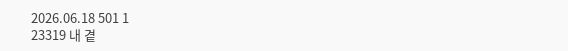2026.06.18 501 1
23319 내 곁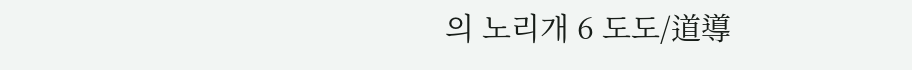의 노리개 6 도도/道導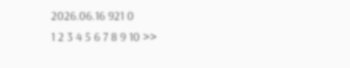2026.06.16 921 0
1 2 3 4 5 6 7 8 9 10 >>